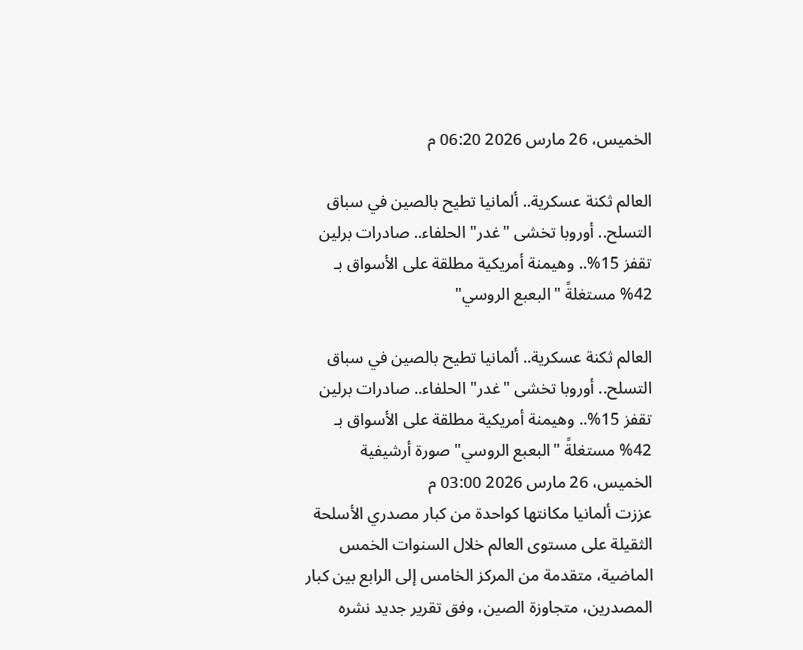الخميس، 26 مارس 2026 06:20 م

العالم ثكنة عسكرية.. ألمانيا تطيح بالصين في سباق التسلح.. أوروبا تخشى "غدر" الحلفاء.. صادرات برلين تقفز 15%.. وهيمنة أمريكية مطلقة على الأسواق بـ 42% مستغلةً "البعبع الروسي"

العالم ثكنة عسكرية.. ألمانيا تطيح بالصين في سباق التسلح.. أوروبا تخشى "غدر" الحلفاء.. صادرات برلين تقفز 15%.. وهيمنة أمريكية مطلقة على الأسواق بـ 42% مستغلةً "البعبع الروسي" صورة أرشيفية
الخميس، 26 مارس 2026 03:00 م
عززت ألمانيا مكانتها كواحدة من كبار مصدري الأسلحة الثقيلة على مستوى العالم خلال السنوات الخمس الماضية، متقدمة من المركز الخامس إلى الرابع بين كبار المصدرين، متجاوزة الصين، وفق تقرير جديد نشره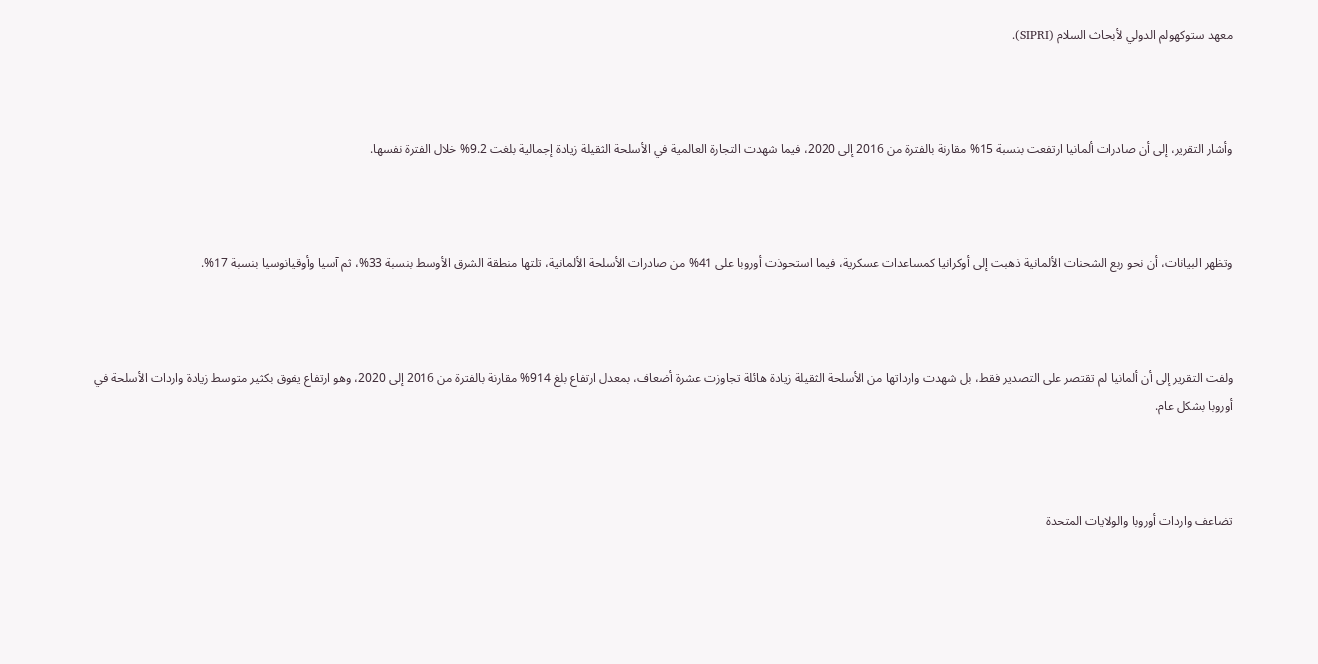معهد ستوكهولم الدولي لأبحاث السلام (SIPRI).



وأشار التقرير، إلى أن صادرات ألمانيا ارتفعت بنسبة 15% مقارنة بالفترة من 2016 إلى 2020، فيما شهدت التجارة العالمية في الأسلحة الثقيلة زيادة إجمالية بلغت 9.2% خلال الفترة نفسها.



وتظهر البيانات، أن نحو ربع الشحنات الألمانية ذهبت إلى أوكرانيا كمساعدات عسكرية، فيما استحوذت أوروبا على 41% من صادرات الأسلحة الألمانية، تلتها منطقة الشرق الأوسط بنسبة 33%، ثم آسيا وأوقيانوسيا بنسبة 17%.



ولفت التقرير إلى أن ألمانيا لم تقتصر على التصدير فقط، بل شهدت وارداتها من الأسلحة الثقيلة زيادة هائلة تجاوزت عشرة أضعاف، بمعدل ارتفاع بلغ 914% مقارنة بالفترة من 2016 إلى 2020، وهو ارتفاع يفوق بكثير متوسط زيادة واردات الأسلحة في أوروبا بشكل عام.



تضاعف واردات أوروبا والولايات المتحدة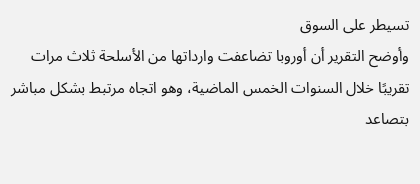تسيطر على السوق
وأوضح التقرير أن أوروبا تضاعفت وارداتها من الأسلحة ثلاث مرات تقريبًا خلال السنوات الخمس الماضية، وهو اتجاه مرتبط بشكل مباشر بتصاعد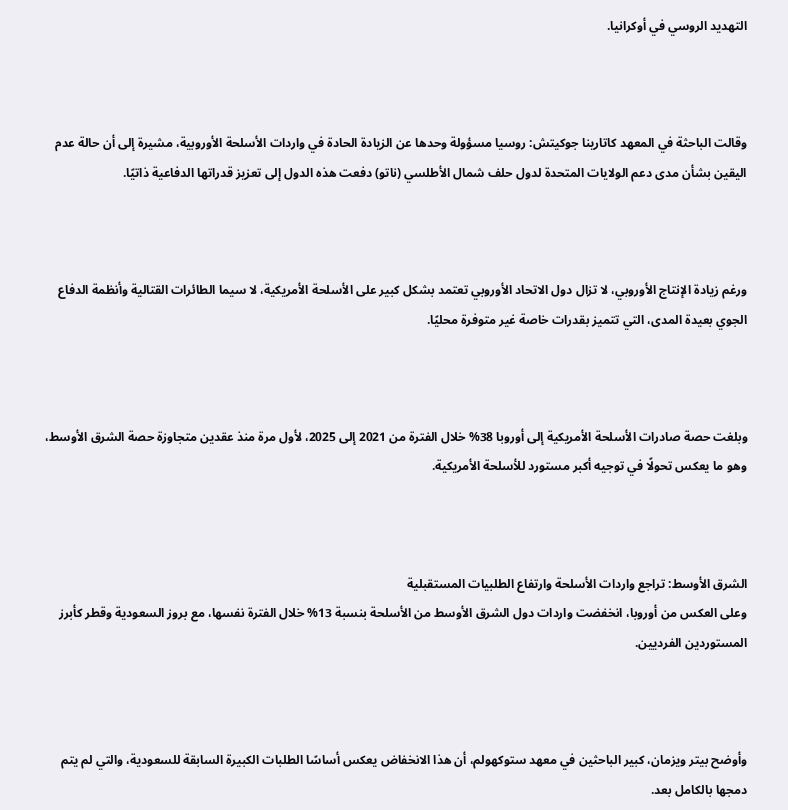التهديد الروسي في أوكرانيا.



وقالت الباحثة في المعهد كاتارينا جوكيتش: روسيا مسؤولة وحدها عن الزيادة الحادة في واردات الأسلحة الأوروبية، مشيرة إلى أن حالة عدم اليقين بشأن مدى دعم الولايات المتحدة لدول حلف شمال الأطلسي (ناتو) دفعت هذه الدول إلى تعزيز قدراتها الدفاعية ذاتيًا.



ورغم زيادة الإنتاج الأوروبي، لا تزال دول الاتحاد الأوروبي تعتمد بشكل كبير على الأسلحة الأمريكية، لا سيما الطائرات القتالية وأنظمة الدفاع الجوي بعيدة المدى، التي تتميز بقدرات خاصة غير متوفرة محليًا.



وبلغت حصة صادرات الأسلحة الأمريكية إلى أوروبا 38% خلال الفترة من 2021 إلى 2025، لأول مرة منذ عقدين متجاوزة حصة الشرق الأوسط، وهو ما يعكس تحولًا في توجيه أكبر مستورد للأسلحة الأمريكية.



الشرق الأوسط: تراجع واردات الأسلحة وارتفاع الطلبيات المستقبلية
وعلى العكس من أوروبا، انخفضت واردات دول الشرق الأوسط من الأسلحة بنسبة 13% خلال الفترة نفسها، مع بروز السعودية وقطر كأبرز المستوردين الفرديين.



وأوضح بيتر ويزمان، كبير الباحثين في معهد ستوكهولم، أن هذا الانخفاض يعكس أساسًا الطلبات الكبيرة السابقة للسعودية، والتي لم يتم دمجها بالكامل بعد.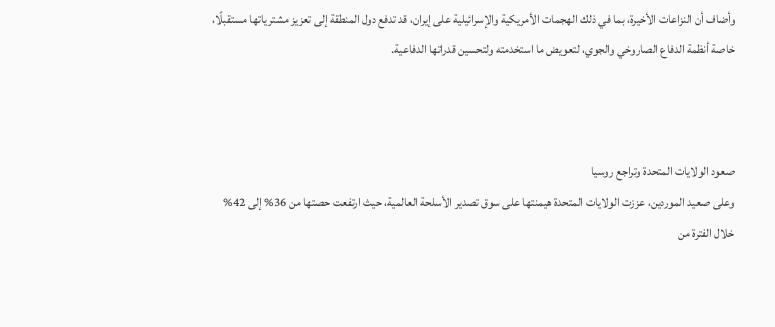وأضاف أن النزاعات الأخيرة، بما في ذلك الهجمات الأمريكية والإسرائيلية على إيران، قد تدفع دول المنطقة إلى تعزيز مشترياتها مستقبلًا، خاصة أنظمة الدفاع الصاروخي والجوي، لتعويض ما استخدمته ولتحسين قدراتها الدفاعية.



صعود الولايات المتحدة وتراجع روسيا
وعلى صعيد الموردين، عززت الولايات المتحدة هيمنتها على سوق تصدير الأسلحة العالمية، حيث ارتفعت حصتها من 36% إلى 42% خلال الفترة من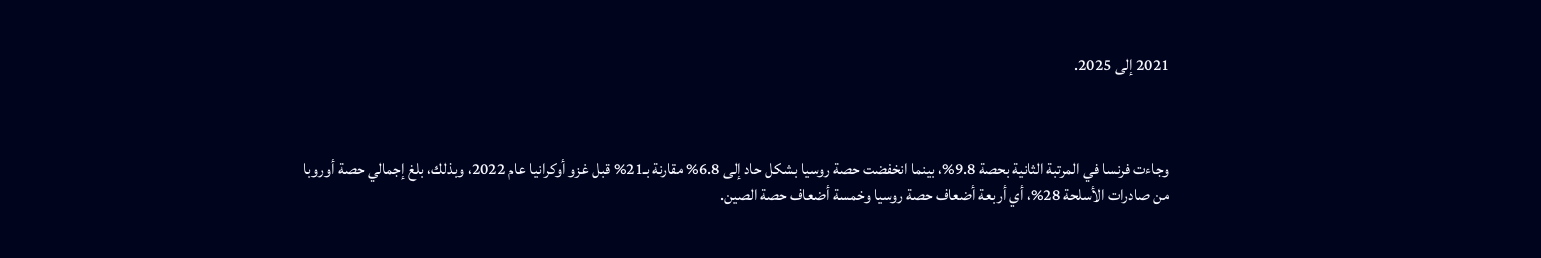2021 إلى 2025.



وجاءت فرنسا في المرتبة الثانية بحصة 9.8%، بينما انخفضت حصة روسيا بشكل حاد إلى 6.8% مقارنة بـ21% قبل غزو أوكرانيا عام 2022، وبذلك، بلغ إجمالي حصة أوروبا من صادرات الأسلحة 28%، أي أربعة أضعاف حصة روسيا وخمسة أضعاف حصة الصين.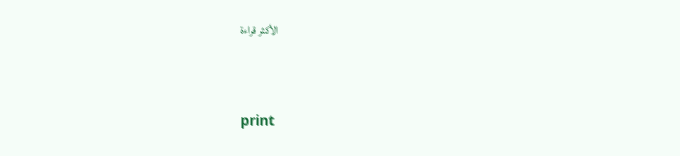الأكثر قراءة



print